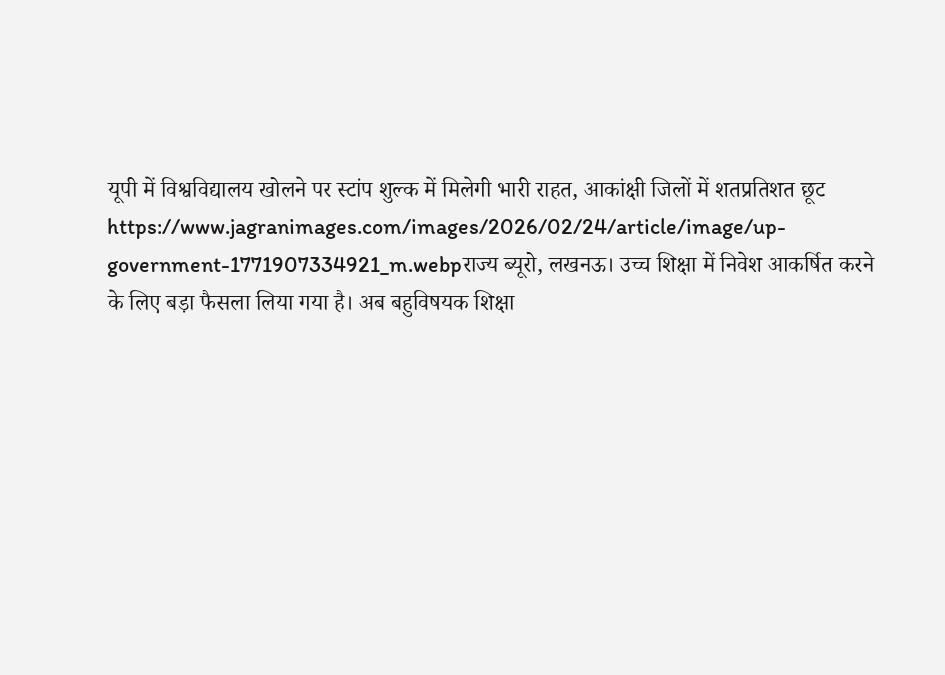यूपी में विश्वविद्यालय खोलने पर स्टांप शुल्क में मिलेगी भारी राहत, आकांक्षी जिलों में शतप्रतिशत छूट
https://www.jagranimages.com/images/2026/02/24/article/image/up-government-1771907334921_m.webpराज्य ब्यूरो, लखनऊ। उच्च शिक्षा में निवेश आकर्षित करने के लिए बड़ा फैसला लिया गया है। अब बहुविषयक शिक्षा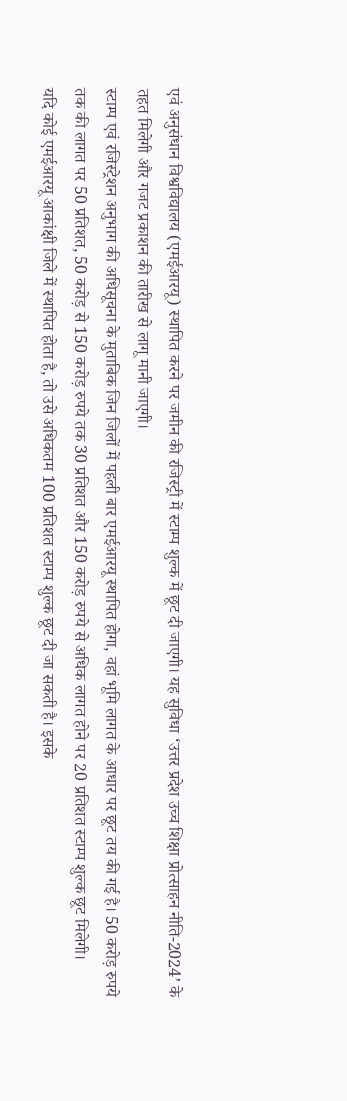एवं अनुसंधान विश्वविद्यालय (एमईआरयू) स्थापित करने पर जमीन की रजिस्ट्री में स्टाम्प शुल्क में छूट दी जाएगी। यह सुविधा ‘उत्तर प्रदेश उच्च शिक्षा प्रोत्साहन नीति-2024’ के तहत मिलेगी और गजट प्रकाशन की तारीख से लागू मानी जाएगी।
स्टाम्प एवं रजिस्ट्रेशन अनुभाग की अधिसूचना के मुताबिक जिन जिलों में पहली बार एमईआरयू स्थापित होगा, वहां भूमि लागत के आधार पर छूट तय की गई है। 50 करोड़ रुपये तक की लागत पर 50 प्रतिशत, 50 करोड़ से 150 करोड़ रुपये तक 30 प्रतिशत और 150 करोड़ रुपये से अधिक लागत होने पर 20 प्रतिशत स्टाम्प शुल्क छूट मिलेगी।
यदि कोई एमईआरयू आकांक्षी जिले में स्थापित होता है, तो उसे अधिकतम 100 प्रतिशत स्टाम्प शुल्क छूट दी जा सकती है। इसके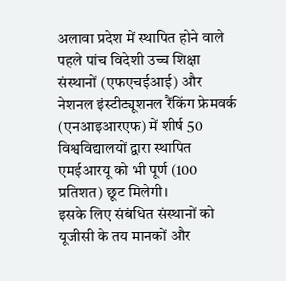अलावा प्रदेश में स्थापित होने वाले पहले पांच विदेशी उच्च शिक्षा संस्थानों (एफएचईआई) और नेशनल इंस्टीट्यूशनल रैंकिंग फ्रेमवर्क (एनआइआरएफ) में शीर्ष 50 विश्वविद्यालयों द्वारा स्थापित एमईआरयू को भी पूर्ण (100 प्रतिशत) छूट मिलेगी।
इसके लिए संबंधित संस्थानों को यूजीसी के तय मानकों और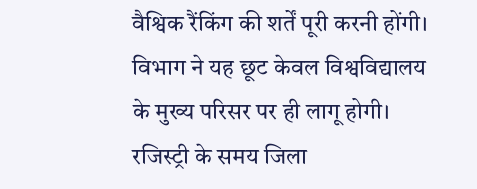वैश्विक रैंकिंग की शर्तें पूरी करनी होंगी। विभाग ने यह छूट केवल विश्वविद्यालय के मुख्य परिसर पर ही लागू होगी। रजिस्ट्री के समय जिला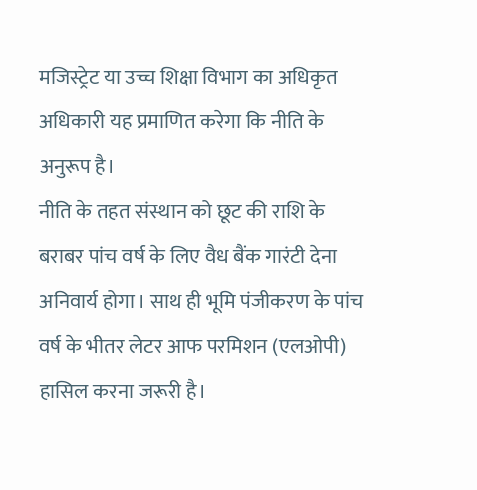मजिस्ट्रेट या उच्च शिक्षा विभाग का अधिकृत अधिकारी यह प्रमाणित करेगा कि नीति के अनुरूप है।
नीति के तहत संस्थान को छूट की राशि के बराबर पांच वर्ष के लिए वैध बैंक गारंटी देना अनिवार्य होगा। साथ ही भूमि पंजीकरण के पांच वर्ष के भीतर लेटर आफ परमिशन (एलओपी) हासिल करना जरूरी है।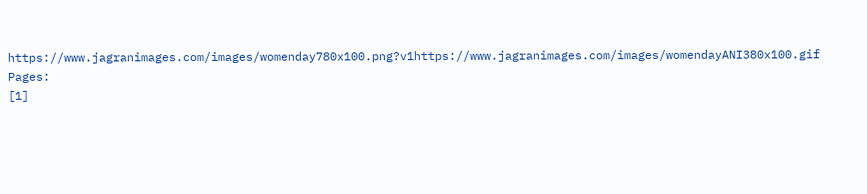https://www.jagranimages.com/images/womenday780x100.png?v1https://www.jagranimages.com/images/womendayANI380x100.gif
Pages:
[1]